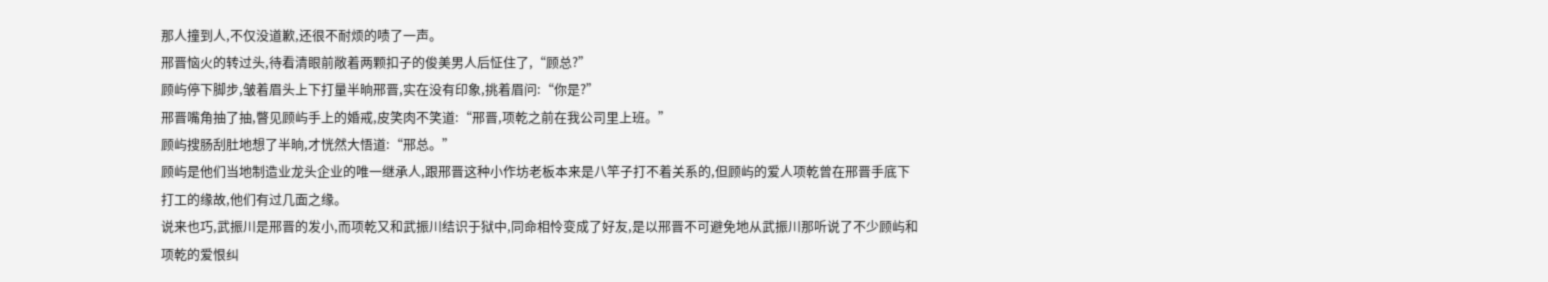那人撞到人,不仅没道歉,还很不耐烦的啧了一声。
邢晋恼火的转过头,待看清眼前敞着两颗扣子的俊美男人后怔住了,“顾总?”
顾屿停下脚步,皱着眉头上下打量半晌邢晋,实在没有印象,挑着眉问:“你是?”
邢晋嘴角抽了抽,瞥见顾屿手上的婚戒,皮笑肉不笑道:“邢晋,项乾之前在我公司里上班。”
顾屿搜肠刮肚地想了半晌,才恍然大悟道:“邢总。”
顾屿是他们当地制造业龙头企业的唯一继承人,跟邢晋这种小作坊老板本来是八竿子打不着关系的,但顾屿的爱人项乾曾在邢晋手底下打工的缘故,他们有过几面之缘。
说来也巧,武振川是邢晋的发小,而项乾又和武振川结识于狱中,同命相怜变成了好友,是以邢晋不可避免地从武振川那听说了不少顾屿和项乾的爱恨纠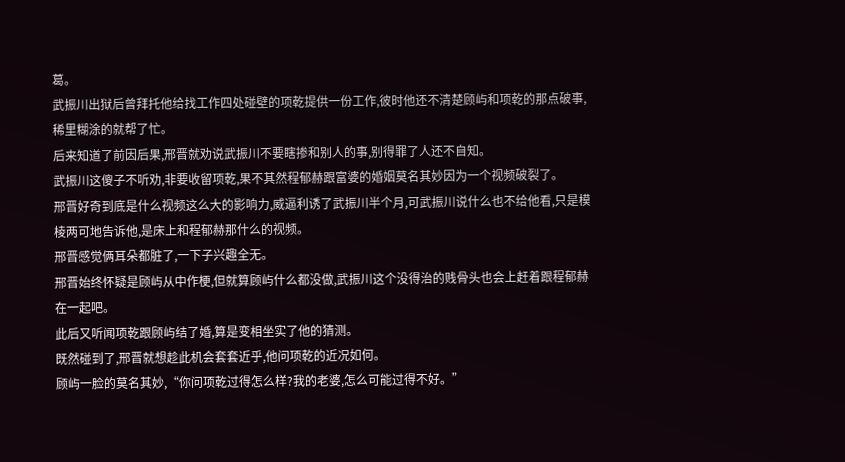葛。
武振川出狱后曾拜托他给找工作四处碰壁的项乾提供一份工作,彼时他还不清楚顾屿和项乾的那点破事,稀里糊涂的就帮了忙。
后来知道了前因后果,邢晋就劝说武振川不要瞎掺和别人的事,别得罪了人还不自知。
武振川这傻子不听劝,非要收留项乾,果不其然程郁赫跟富婆的婚姻莫名其妙因为一个视频破裂了。
邢晋好奇到底是什么视频这么大的影响力,威逼利诱了武振川半个月,可武振川说什么也不给他看,只是模棱两可地告诉他,是床上和程郁赫那什么的视频。
邢晋感觉俩耳朵都脏了,一下子兴趣全无。
邢晋始终怀疑是顾屿从中作梗,但就算顾屿什么都没做,武振川这个没得治的贱骨头也会上赶着跟程郁赫在一起吧。
此后又听闻项乾跟顾屿结了婚,算是变相坐实了他的猜测。
既然碰到了,邢晋就想趁此机会套套近乎,他问项乾的近况如何。
顾屿一脸的莫名其妙,“你问项乾过得怎么样?我的老婆,怎么可能过得不好。”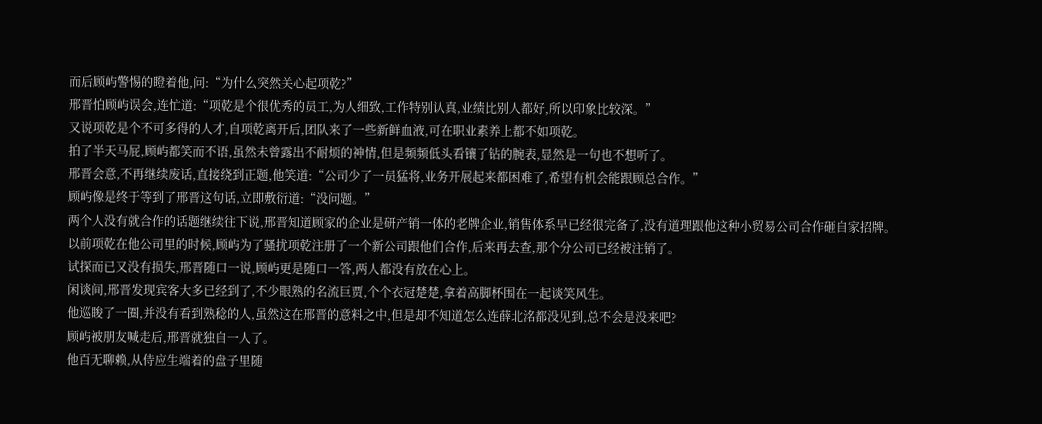而后顾屿警惕的瞪着他,问:“为什么突然关心起项乾?”
邢晋怕顾屿误会,连忙道:“项乾是个很优秀的员工,为人细致,工作特别认真,业绩比别人都好,所以印象比较深。”
又说项乾是个不可多得的人才,自项乾离开后,团队来了一些新鲜血液,可在职业素养上都不如项乾。
拍了半天马屁,顾屿都笑而不语,虽然未曾露出不耐烦的神情,但是频频低头看镶了钻的腕表,显然是一句也不想听了。
邢晋会意,不再继续废话,直接绕到正题,他笑道:“公司少了一员猛将,业务开展起来都困难了,希望有机会能跟顾总合作。”
顾屿像是终于等到了邢晋这句话,立即敷衍道:“没问题。”
两个人没有就合作的话题继续往下说,邢晋知道顾家的企业是研产销一体的老牌企业,销售体系早已经很完备了,没有道理跟他这种小贸易公司合作砸自家招牌。
以前项乾在他公司里的时候,顾屿为了骚扰项乾注册了一个新公司跟他们合作,后来再去查,那个分公司已经被注销了。
试探而已又没有损失,邢晋随口一说,顾屿更是随口一答,两人都没有放在心上。
闲谈间,邢晋发现宾客大多已经到了,不少眼熟的名流巨贾,个个衣冠楚楚,拿着高脚杯围在一起谈笑风生。
他巡睃了一圈,并没有看到熟稔的人,虽然这在邢晋的意料之中,但是却不知道怎么连薛北洺都没见到,总不会是没来吧?
顾屿被朋友喊走后,邢晋就独自一人了。
他百无聊赖,从侍应生端着的盘子里随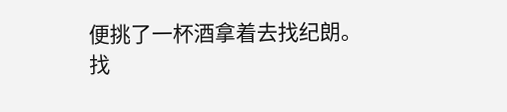便挑了一杯酒拿着去找纪朗。
找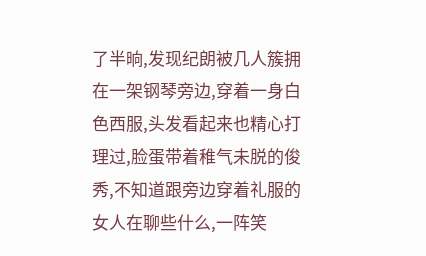了半晌,发现纪朗被几人簇拥在一架钢琴旁边,穿着一身白色西服,头发看起来也精心打理过,脸蛋带着稚气未脱的俊秀,不知道跟旁边穿着礼服的女人在聊些什么,一阵笑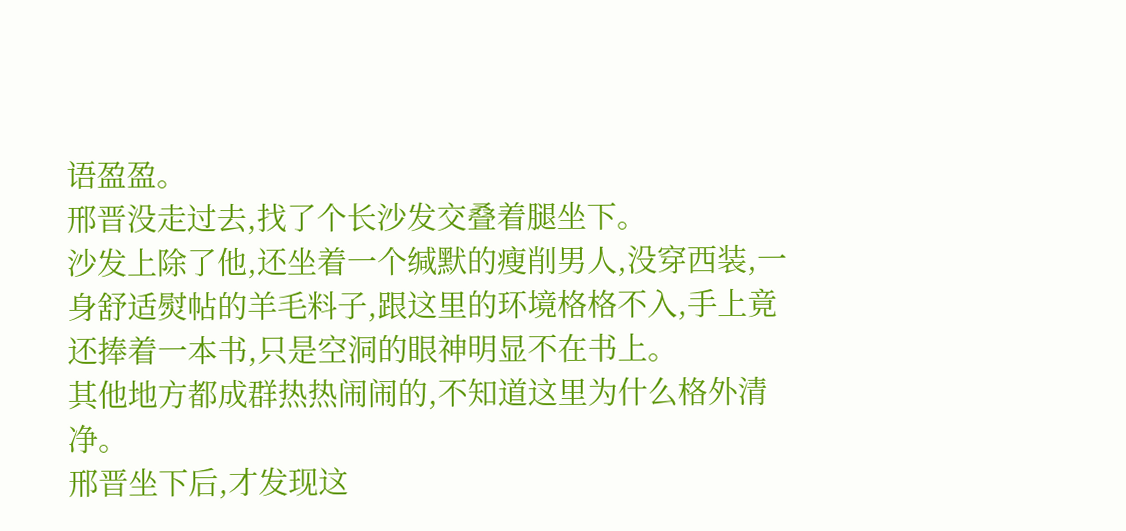语盈盈。
邢晋没走过去,找了个长沙发交叠着腿坐下。
沙发上除了他,还坐着一个缄默的瘦削男人,没穿西装,一身舒适熨帖的羊毛料子,跟这里的环境格格不入,手上竟还捧着一本书,只是空洞的眼神明显不在书上。
其他地方都成群热热闹闹的,不知道这里为什么格外清净。
邢晋坐下后,才发现这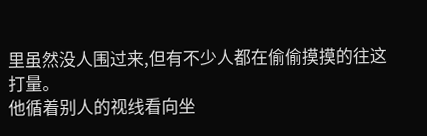里虽然没人围过来,但有不少人都在偷偷摸摸的往这打量。
他循着别人的视线看向坐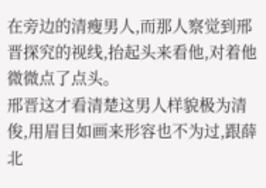在旁边的清瘦男人,而那人察觉到邢晋探究的视线,抬起头来看他,对着他微微点了点头。
邢晋这才看清楚这男人样貌极为清俊,用眉目如画来形容也不为过,跟薛北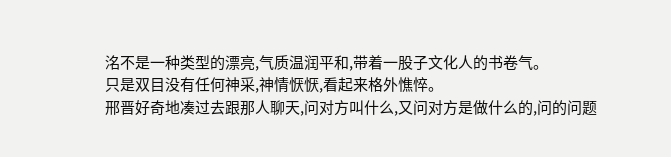洺不是一种类型的漂亮,气质温润平和,带着一股子文化人的书卷气。
只是双目没有任何神采,神情恹恹,看起来格外憔悴。
邢晋好奇地凑过去跟那人聊天,问对方叫什么,又问对方是做什么的,问的问题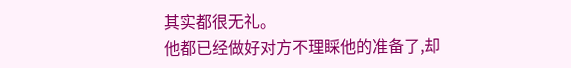其实都很无礼。
他都已经做好对方不理睬他的准备了,却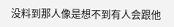没料到那人像是想不到有人会跟他